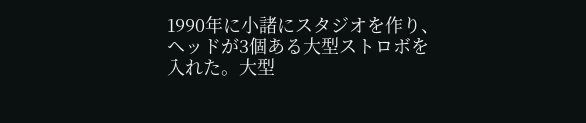1990年に小諸にスタジオを作り、ヘッドが3個ある大型ストロボを入れた。大型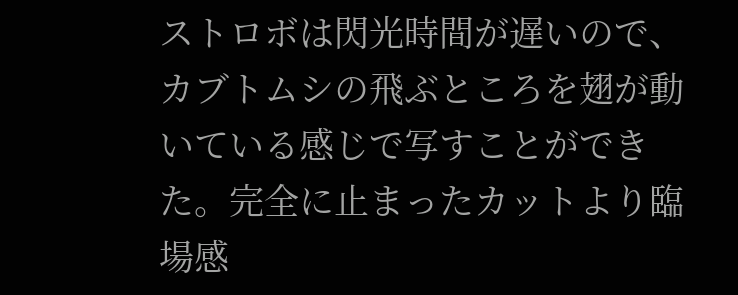ストロボは閃光時間が遅いので、カブトムシの飛ぶところを翅が動いている感じで写すことができた。完全に止まったカットより臨場感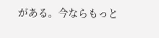がある。今ならもっと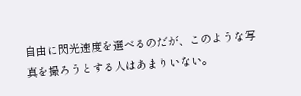自由に閃光速度を選べるのだが、このような写真を撮ろうとする人はあまりいない。